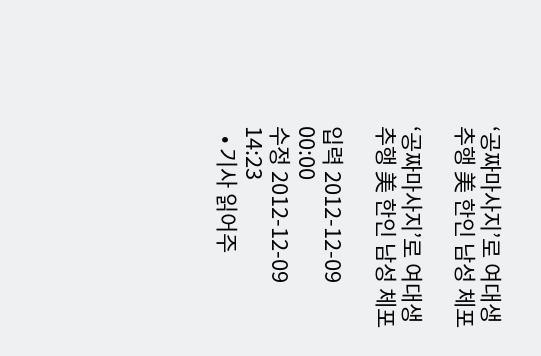‘공짜마사지’로 여대생 추행 美 한인 남성 체포

‘공짜마사지’로 여대생 추행 美 한인 남성 체포

입력 2012-12-09 00:00
수정 2012-12-09 14:23
  • 기사 읽어주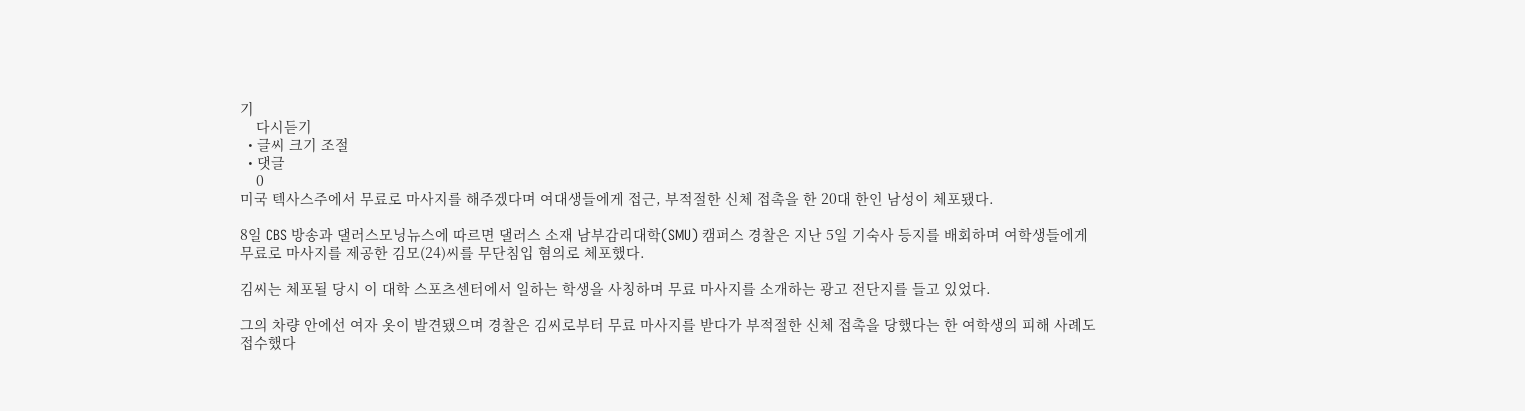기
    다시듣기
  • 글씨 크기 조절
  • 댓글
    0
미국 텍사스주에서 무료로 마사지를 해주겠다며 여대생들에게 접근, 부적절한 신체 접촉을 한 20대 한인 남성이 체포됐다.

8일 CBS 방송과 댈러스모닝뉴스에 따르면 댈러스 소재 남부감리대학(SMU) 캠퍼스 경찰은 지난 5일 기숙사 등지를 배회하며 여학생들에게 무료로 마사지를 제공한 김모(24)씨를 무단침입 혐의로 체포했다.

김씨는 체포될 당시 이 대학 스포츠센터에서 일하는 학생을 사칭하며 무료 마사지를 소개하는 광고 전단지를 들고 있었다.

그의 차량 안에선 여자 옷이 발견됐으며 경찰은 김씨로부터 무료 마사지를 받다가 부적절한 신체 접촉을 당했다는 한 여학생의 피해 사례도 접수했다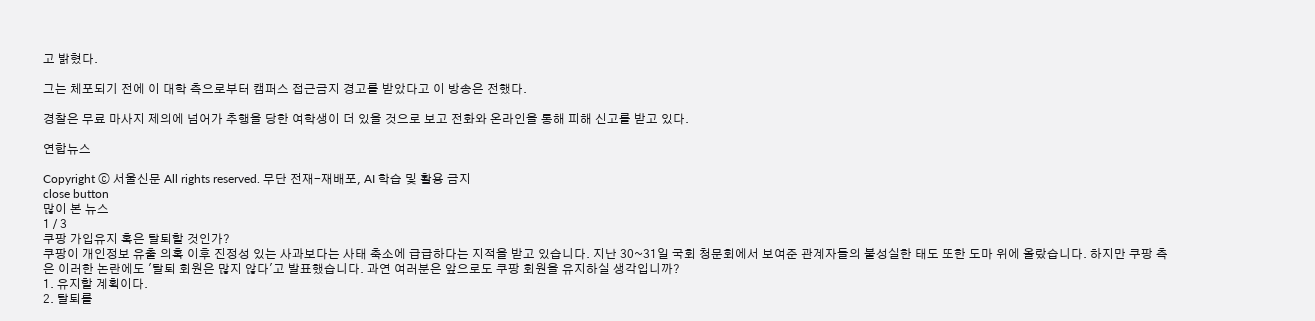고 밝혔다.

그는 체포되기 전에 이 대학 측으로부터 캠퍼스 접근금지 경고를 받았다고 이 방송은 전했다.

경찰은 무료 마사지 제의에 넘어가 추행을 당한 여학생이 더 있을 것으로 보고 전화와 온라인을 통해 피해 신고를 받고 있다.

연합뉴스

Copyright ⓒ 서울신문 All rights reserved. 무단 전재-재배포, AI 학습 및 활용 금지
close button
많이 본 뉴스
1 / 3
쿠팡 가입유지 혹은 탈퇴할 것인가?
쿠팡이 개인정보 유출 의혹 이후 진정성 있는 사과보다는 사태 축소에 급급하다는 지적을 받고 있습니다. 지난 30~31일 국회 청문회에서 보여준 관계자들의 불성실한 태도 또한 도마 위에 올랐습니다. 하지만 쿠팡 측은 이러한 논란에도 '탈퇴 회원은 많지 않다'고 발표했습니다. 과연 여러분은 앞으로도 쿠팡 회원을 유지하실 생각입니까?
1. 유지할 계획이다.
2. 탈퇴를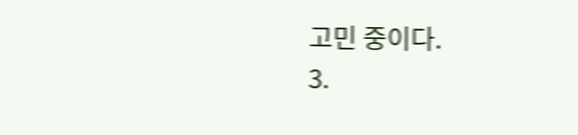고민 중이다.
3.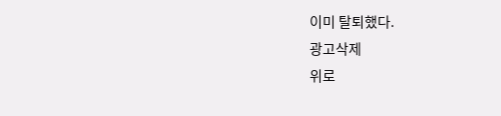이미 탈퇴했다.
광고삭제
위로